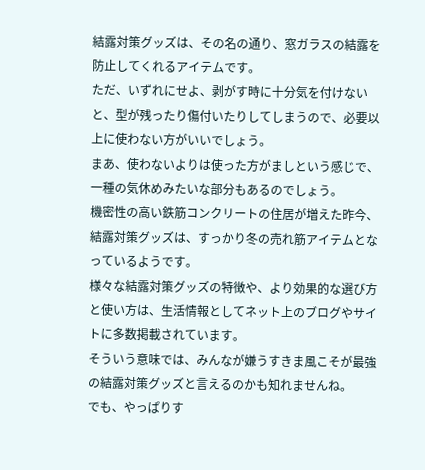結露対策グッズは、その名の通り、窓ガラスの結露を防止してくれるアイテムです。
ただ、いずれにせよ、剥がす時に十分気を付けないと、型が残ったり傷付いたりしてしまうので、必要以上に使わない方がいいでしょう。
まあ、使わないよりは使った方がましという感じで、一種の気休めみたいな部分もあるのでしょう。
機密性の高い鉄筋コンクリートの住居が増えた昨今、結露対策グッズは、すっかり冬の売れ筋アイテムとなっているようです。
様々な結露対策グッズの特徴や、より効果的な選び方と使い方は、生活情報としてネット上のブログやサイトに多数掲載されています。
そういう意味では、みんなが嫌うすきま風こそが最強の結露対策グッズと言えるのかも知れませんね。
でも、やっぱりす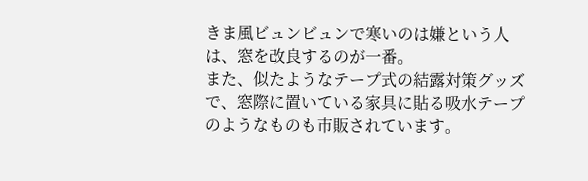きま風ビュンビュンで寒いのは嫌という人は、窓を改良するのが一番。
また、似たようなテープ式の結露対策グッズで、窓際に置いている家具に貼る吸水テープのようなものも市販されています。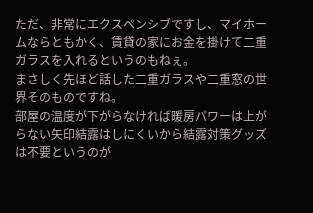ただ、非常にエクスペンシブですし、マイホームならともかく、賃貸の家にお金を掛けて二重ガラスを入れるというのもねぇ。
まさしく先ほど話した二重ガラスや二重窓の世界そのものですね。
部屋の温度が下がらなければ暖房パワーは上がらない矢印結露はしにくいから結露対策グッズは不要というのが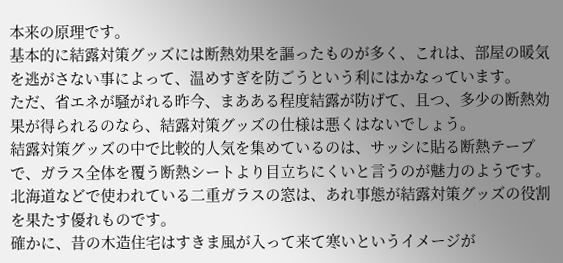本来の原理です。
基本的に結露対策グッズには断熱効果を謳ったものが多く、これは、部屋の暖気を逃がさない事によって、温めすぎを防ごうという利にはかなっています。
ただ、省エネが騒がれる昨今、まあある程度結露が防げて、且つ、多少の断熱効果が得られるのなら、結露対策グッズの仕様は悪くはないでしょう。
結露対策グッズの中で比較的人気を集めているのは、サッシに貼る断熱テープで、ガラス全体を覆う断熱シートより目立ちにくいと言うのが魅力のようです。
北海道などで使われている二重ガラスの窓は、あれ事態が結露対策グッズの役割を果たす優れものです。
確かに、昔の木造住宅はすきま風が入って来て寒いというイメージが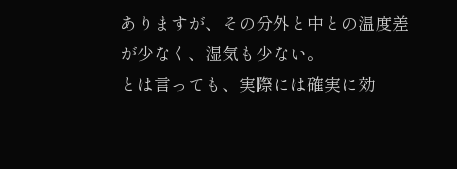ありますが、その分外と中との温度差が少なく、湿気も少ない。
とは言っても、実際には確実に効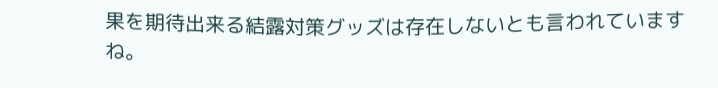果を期待出来る結露対策グッズは存在しないとも言われていますね。